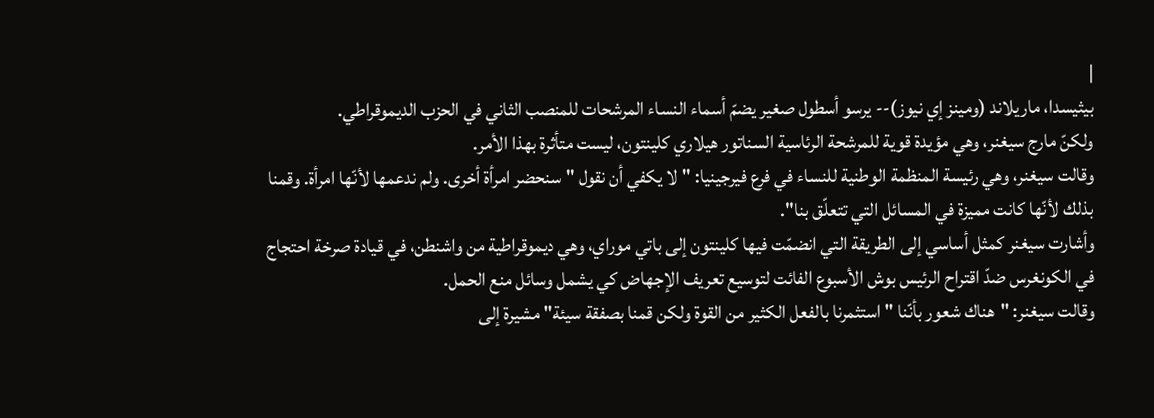|
بيثيسدا، ماريلاند (ومينز إي نيوز)-- يرسو أسطول صغير يضمّ أسماء النساء المرشحات للمنصب الثاني في الحزب الديموقراطي.
ولكنّ مارج سيغنر، وهي مؤيدة قوية للمرشحة الرئاسية السناتور هيلاري كلينتون، ليست متأثرة بهذا الأمر.
وقالت سيغنر، وهي رئيسة المنظمة الوطنية للنساء في فرع فيرجينيا: "لا يكفي أن نقول "سنحضر امرأة أخرى. ولم ندعمها لأنّها امرأة. وقمنا بذلك لأنّها كانت مميزة في المسائل التي تتعلّق بنا".
وأشارت سيغنر كمثل أساسي إلى الطريقة التي انضمّت فيها كلينتون إلى باتي موراي، وهي ديموقراطية من واشنطن، في قيادة صرخة احتجاج في الكونغرس ضدّ اقتراح الرئيس بوش الأسبوع الفائت لتوسيع تعريف الإجهاض كي يشمل وسائل منع الحمل.
وقالت سيغنر: "هناك شعور بأنّنا "استثمرنا بالفعل الكثير من القوة ولكن قمنا بصفقة سيئة" مشيرة إلى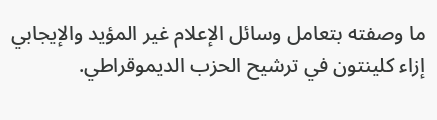ما وصفته بتعامل وسائل الإعلام غير المؤيد والإيجابي إزاء كلينتون في ترشيح الحزب الديموقراطي.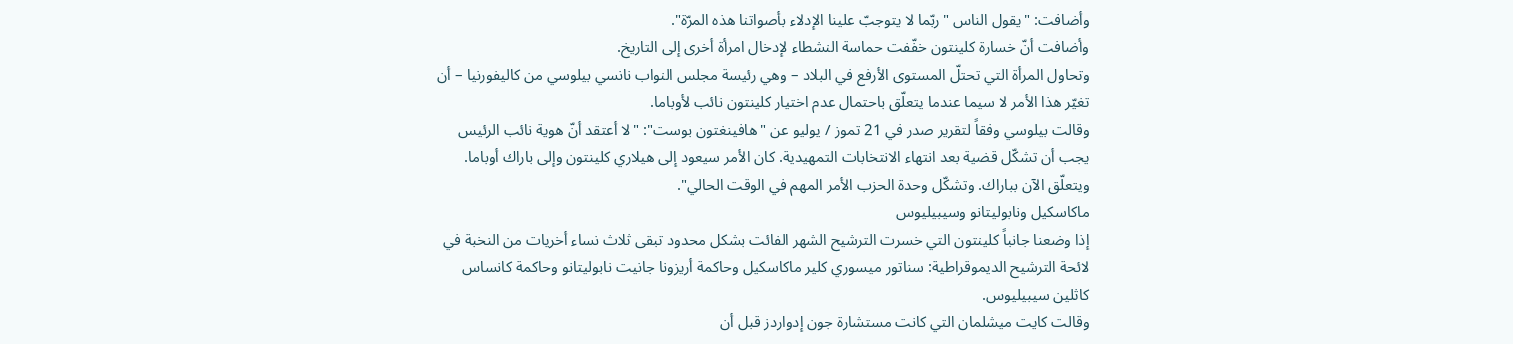وأضافت: "يقول الناس "ربّما لا يتوجبّ علينا الإدلاء بأصواتنا هذه المرّة".
وأضافت أنّ خسارة كلينتون خفّفت حماسة النشطاء لإدخال امرأة أخرى إلى التاريخ.
وتحاول المرأة التي تحتلّ المستوى الأرفع في البلاد – وهي رئيسة مجلس النواب نانسي بيلوسي من كاليفورنيا – أن تغيّر هذا الأمر لا سيما عندما يتعلّق باحتمال عدم اختيار كلينتون نائب لأوباما.
وقالت بيلوسي وفقاً لتقرير صدر في 21 تموز / يوليو عن "هافينغتون بوست": "لا أعتقد أنّ هوية نائب الرئيس يجب أن تشكّل قضية بعد انتهاء الانتخابات التمهيدية. كان الأمر سيعود إلى هيلاري كلينتون وإلى باراك أوباما. ويتعلّق الآن بباراك. وتشكّل وحدة الحزب الأمر المهم في الوقت الحالي".
ماكاسكيل ونابوليتانو وسيبيليوس
إذا وضعنا جانباً كلينتون التي خسرت الترشيح الشهر الفائت بشكل محدود تبقى ثلاث نساء أخريات من النخبة في لائحة الترشيح الديموقراطية: سناتور ميسوري كلير ماكاسكيل وحاكمة أريزونا جانيت نابوليتانو وحاكمة كانساس كاثلين سيبيليوس.
وقالت كايت ميشلمان التي كانت مستشارة جون إدواردز قبل أن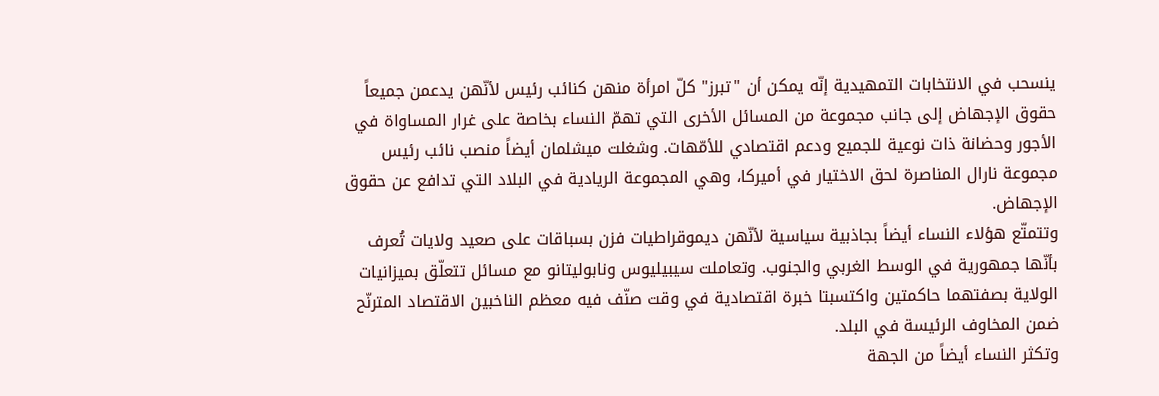ينسحب في الانتخابات التمهيدية إنّه يمكن أن "تبرز" كلّ امرأة منهن كنائب رئيس لأنّهن يدعمن جميعاً حقوق الإجهاض إلى جانب مجموعة من المسائل الأخرى التي تهمّ النساء بخاصة على غرار المساواة في الأجور وحضانة ذات نوعية للجميع ودعم اقتصادي للأمّهات. وشغلت ميشلمان أيضاً منصب نائب رئيس مجموعة نارال المناصرة لحق الاختيار في أميركا، وهي المجموعة الريادية في البلاد التي تدافع عن حقوق الإجهاض.
وتتمتّع هؤلاء النساء أيضاً بجاذبية سياسية لأنّهن ديموقراطيات فزن بسباقات على صعيد ولايات تُعرف بأنّها جمهورية في الوسط الغربي والجنوب. وتعاملت سيبيليوس ونابوليتانو مع مسائل تتعلّق بميزانيات الولاية بصفتهما حاكمتين واكتسبتا خبرة اقتصادية في وقت صنّف فيه معظم الناخبين الاقتصاد المترنّح ضمن المخاوف الرئيسة في البلد.
وتكثر النساء أيضاً من الجهة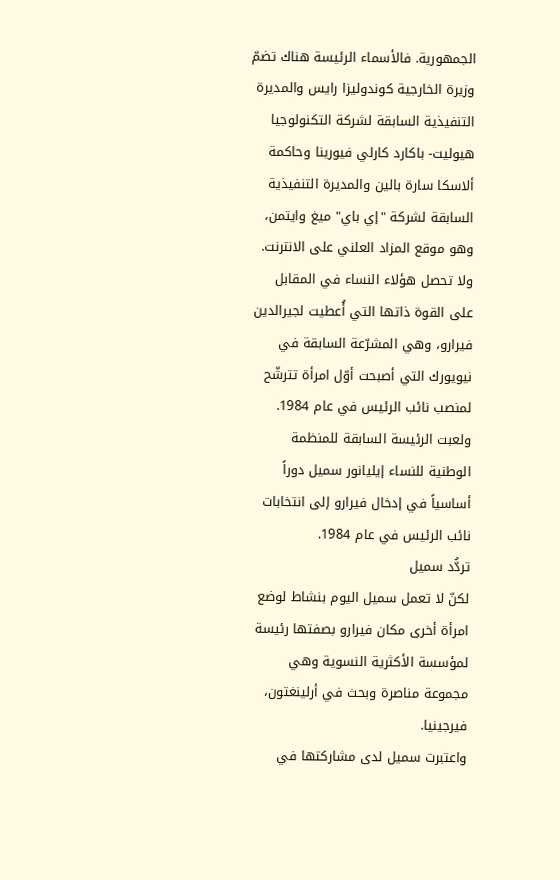الجمهورية. فالأسماء الرئيسة هناك تضمّ وزيرة الخارجية كوندوليزا رايس والمديرة التنفيذية السابقة لشركة التكنولوجيا هيوليت- باكارد كارلي فيورينا وحاكمة ألاسكا سارة بالين والمديرة التنفيذية السابقة لشركة "إي باي" ميغ وايتمن، وهو موقع المزاد العلني على الانترنت.
ولا تحصل هؤلاء النساء في المقابل على القوة ذاتها التي أُعطيت لجيرالدين فيرارو، وهي المشرّعة السابقة في نيويورك التي أصبحت أوّل امرأة تترشّح لمنصب نائب الرئيس في عام 1984.
ولعبت الرئيسة السابقة للمنظمة الوطنية للنساء إيليانور سميل دوراً أساسياً في إدخال فيرارو إلى انتخابات نائب الرئيس في عام 1984.
تردُّد سميل
لكنّ لا تعمل سميل اليوم بنشاط لوضع امرأة أخرى مكان فيرارو بصفتها رئيسة لمؤسسة الأكثرية النسوية وهي مجموعة مناصرة وبحث في أرلينغتون، فيرجينيا.
واعتبرت سميل لدى مشاركتها في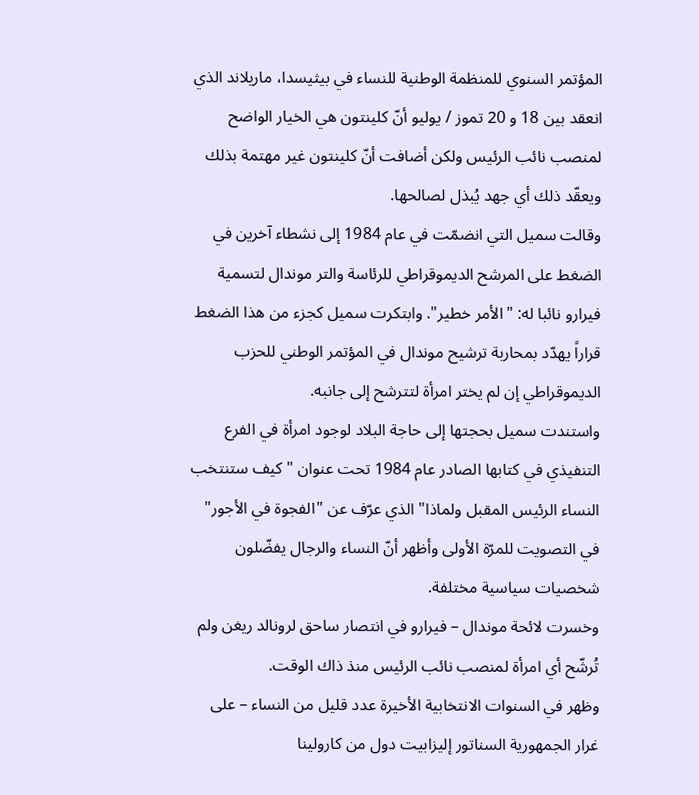المؤتمر السنوي للمنظمة الوطنية للنساء في بيثيسدا، ماريلاند الذي انعقد بين 18 و 20 تموز / يوليو أنّ كلينتون هي الخيار الواضح لمنصب نائب الرئيس ولكن أضافت أنّ كلينتون غير مهتمة بذلك ويعقّد ذلك أي جهد يُبذل لصالحها.
وقالت سميل التي انضمّت في عام 1984 إلى نشطاء آخرين في الضغط على المرشح الديموقراطي للرئاسة والتر موندال لتسمية فيرارو نائبا له: "الأمر خطير". وابتكرت سميل كجزء من هذا الضغط قراراً يهدّد بمحاربة ترشيح موندال في المؤتمر الوطني للحزب الديموقراطي إن لم يختر امرأة لتترشح إلى جانبه.
واستندت سميل بحجتها إلى حاجة البلاد لوجود امرأة في الفرع التنفيذي في كتابها الصادر عام 1984 تحت عنوان "كيف ستنتخب النساء الرئيس المقبل ولماذا" الذي عرّف عن "الفجوة في الأجور" في التصويت للمرّة الأولى وأظهر أنّ النساء والرجال يفضّلون شخصيات سياسية مختلفة.
وخسرت لائحة موندال – فيرارو في انتصار ساحق لرونالد ريغن ولم تُرشّح أي امرأة لمنصب نائب الرئيس منذ ذاك الوقت.
وظهر في السنوات الانتخابية الأخيرة عدد قليل من النساء – على غرار الجمهورية السناتور إليزابيت دول من كارولينا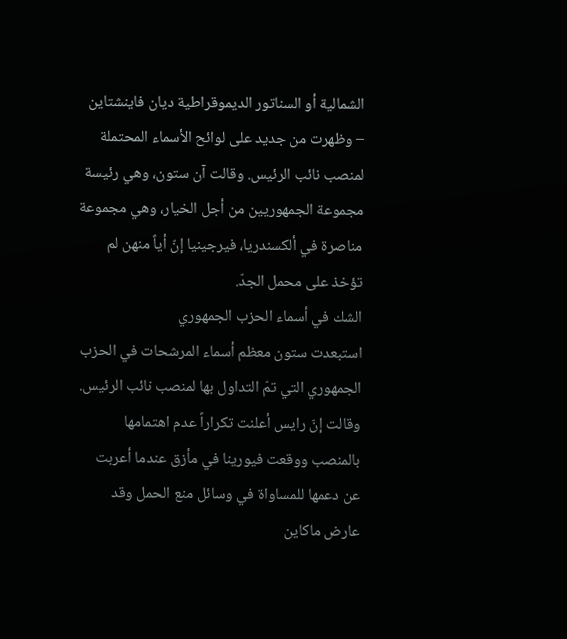الشمالية أو السناتور الديموقراطية ديان فاينشتاين – وظهرت من جديد على لوائح الأسماء المحتملة لمنصب نائب الرئيس. وقالت آن ستون، وهي رئيسة مجموعة الجمهوريين من أجل الخيار، وهي مجموعة مناصرة في ألكسندريا، فيرجينيا إنّ أياً منهن لم تؤخذ على محمل الجدّ.
الشك في أسماء الحزب الجمهوري
استبعدت ستون معظم أسماء المرشحات في الحزب الجمهوري التي تمّ التداول بها لمنصب نائب الرئيس. وقالت إنّ رايس أعلنت تكراراً عدم اهتمامها بالمنصب ووقعت فيورينا في مأزق عندما أعربت عن دعمها للمساواة في وسائل منع الحمل وقد عارض ماكاين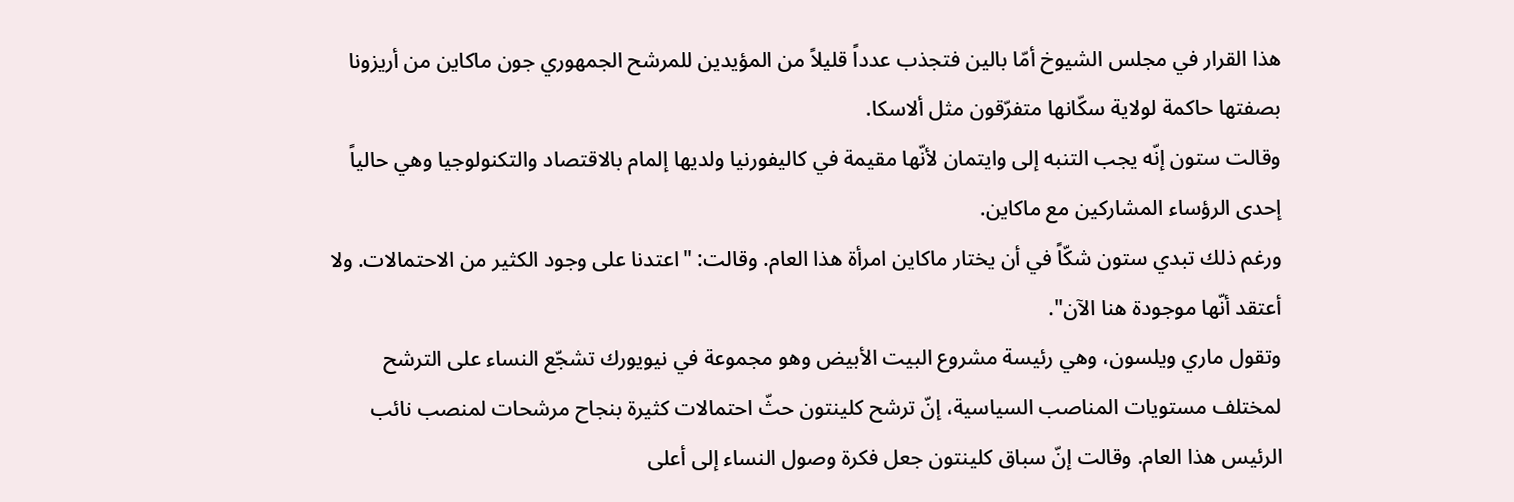هذا القرار في مجلس الشيوخ أمّا بالين فتجذب عدداً قليلاً من المؤيدين للمرشح الجمهوري جون ماكاين من أريزونا بصفتها حاكمة لولاية سكّانها متفرّقون مثل ألاسكا.
وقالت ستون إنّه يجب التنبه إلى وايتمان لأنّها مقيمة في كاليفورنيا ولديها إلمام بالاقتصاد والتكنولوجيا وهي حالياً إحدى الرؤساء المشاركين مع ماكاين.
ورغم ذلك تبدي ستون شكّاً في أن يختار ماكاين امرأة هذا العام. وقالت: "اعتدنا على وجود الكثير من الاحتمالات. ولا أعتقد أنّها موجودة هنا الآن".
وتقول ماري ويلسون، وهي رئيسة مشروع البيت الأبيض وهو مجموعة في نيويورك تشجّع النساء على الترشح لمختلف مستويات المناصب السياسية، إنّ ترشح كلينتون حثّ احتمالات كثيرة بنجاح مرشحات لمنصب نائب الرئيس هذا العام. وقالت إنّ سباق كلينتون جعل فكرة وصول النساء إلى أعلى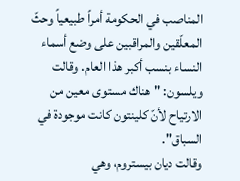المناصب في الحكومة أمراً طبيعياً وحثّ المعلّقين والمراقبين على وضع أسماء النساء بنسب أكبر هذا العام. وقالت ويلسون: "هناك مستوى معين من الارتياح لأنّ كلينتون كانت موجودة في السباق".
وقالت ديان بيستروم، وهي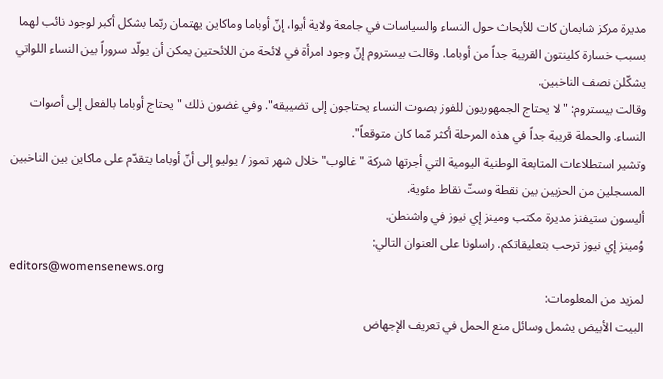مديرة مركز شابمان كات للأبحاث حول النساء والسياسات في جامعة ولاية أيوا، إنّ أوباما وماكاين يهتمان ربّما بشكل أكبر لوجود نائب لهما بسبب خسارة كلينتون القريبة جداً من أوباما. وقالت بيستروم إنّ وجود امرأة في لائحة من اللائحتين يمكن أن يولّد سروراً بين النساء اللواتي يشكّلن نصف الناخبين.
وقالت بيستروم: "لا يحتاج الجمهوريون للفوز بصوت النساء يحتاجون إلى تضييقه". وفي غضون ذلك "يحتاج أوباما بالفعل إلى أصوات النساء. والحملة قريبة جداً في هذه المرحلة أكثر مّما كان متوقعاً".
وتشير استطلاعات المتابعة الوطنية اليومية التي أجرتها شركة "غالوب" خلال شهر تموز / يوليو إلى أنّ أوباما يتقدّم على ماكاين بين الناخبين المسجلين من الحزبين بين نقطة وستّ نقاط مئوية.
أليسون ستيفنز مديرة مكتب ومينز إي نيوز في واشنطن.
وُمينز إي نيوز ترحب بتعليقاتكم. راسلونا على العنوان التالي:
editors@womensenews.org
لمزيد من المعلومات:
البيت الأبيض يشمل وسائل منع الحمل في تعريف الإجهاض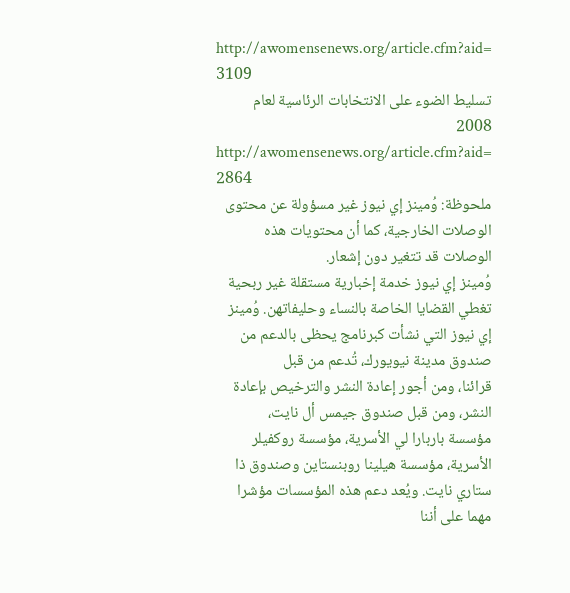http://awomensenews.org/article.cfm?aid= 3109
تسليط الضوء على الانتخابات الرئاسية لعام 2008
http://awomensenews.org/article.cfm?aid= 2864
ملحوظة: وُمينز إي نيوز غير مسؤولة عن محتوى الوصلات الخارجية، كما أن محتويات هذه
الوصلات قد تتغير دون إشعار.
وُمينز إي نيوز خدمة إخبارية مستقلة غير ربحية تغطي القضايا الخاصة بالنساء وحليفاتهن. وُمينز إي نيوز التي نشأت كبرنامج يحظى بالدعم من صندوق مدينة نيويورك، تُدعم من قبل
قرائنا، ومن أجور إعادة النشر والترخيص بإعادة النشر، ومن قبل صندوق جيمس أل نايت،
مؤسسة باربارا لي الأسرية، مؤسسة روكفيلر الأسرية، مؤسسة هيلينا روبنستاين وصندوق ذا
ستاري نايت. ويُعد دعم هذه المؤسسات مؤشرا مهما على أننا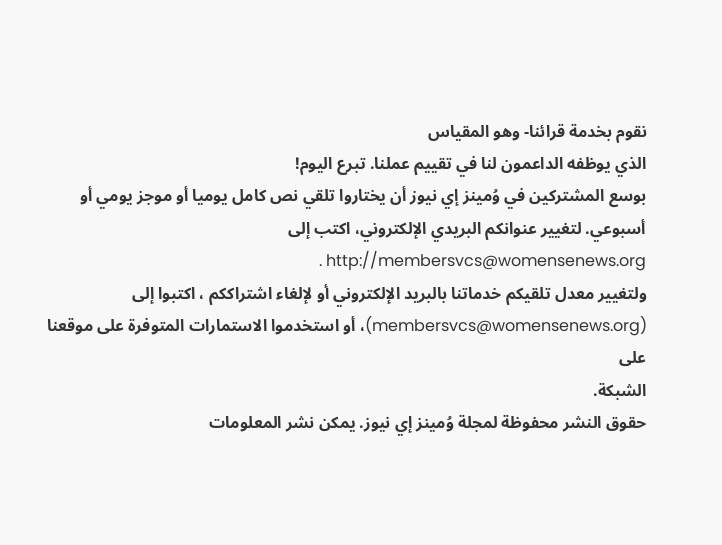نقوم بخدمة قرائنا- وهو المقياس
الذي يوظفه الداعمون لنا في تقييم عملنا. تبرع اليوم!
بوسع المشتركين في وُمينز إي نيوز أن يختاروا تلقي نص كامل يوميا أو موجز يومي أو
أسبوعي. لتغيير عنوانكم البريدي الإلكتروني، اكتب إلى http://membersvcs@womensenews.org .
ولتغيير معدل تلقيكم خدماتنا بالبريد الإلكتروني أو لإلغاء اشتراككم ، اكتبوا إلى
(membersvcs@womensenews.org)، أو استخدموا الاستمارات المتوفرة على موقعنا على
الشبكة.
حقوق النشر محفوظة لمجلة وُمينز إي نيوز. يمكن نشر المعلومات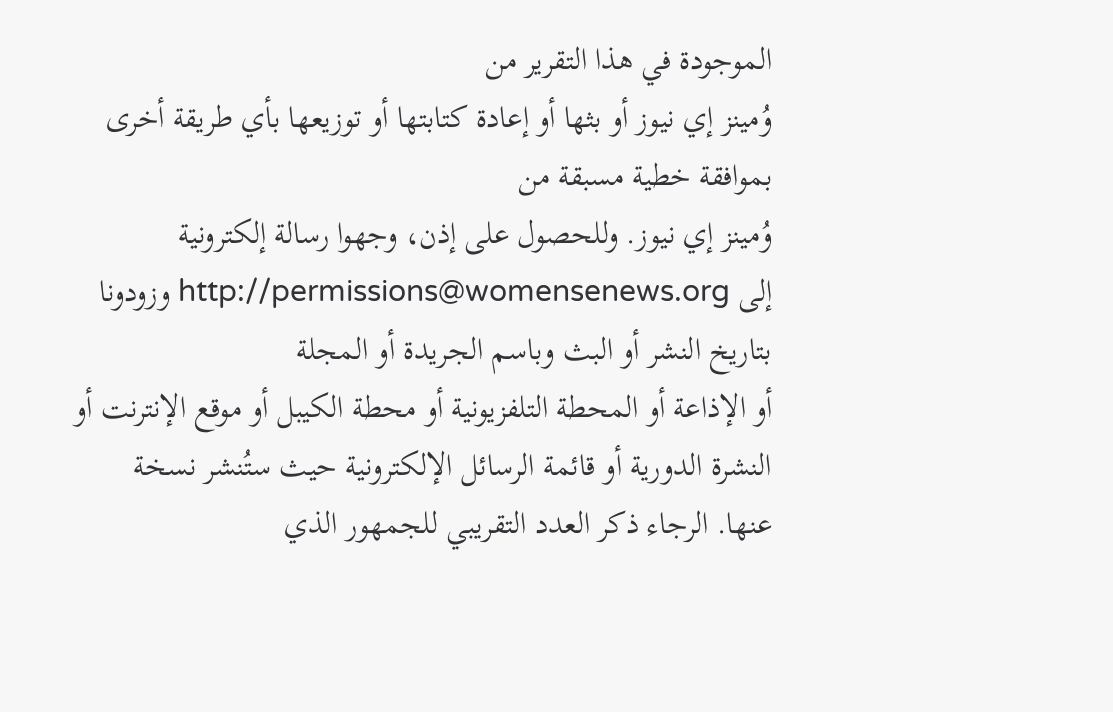الموجودة في هذا التقرير من
وُمينز إي نيوز أو بثها أو إعادة كتابتها أو توزيعها بأي طريقة أخرى بموافقة خطية مسبقة من
وُمينز إي نيوز. وللحصول على إذن، وجهوا رسالة إلكترونية
إلى http://permissions@womensenews.org وزودونا بتاريخ النشر أو البث وباسم الجريدة أو المجلة
أو الإذاعة أو المحطة التلفزيونية أو محطة الكيبل أو موقع الإنترنت أو النشرة الدورية أو قائمة الرسائل الإلكترونية حيث ستُنشر نسخة عنها. الرجاء ذكر العدد التقريبي للجمهور الذي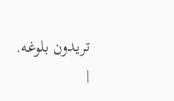تريدون بلوغه.
|